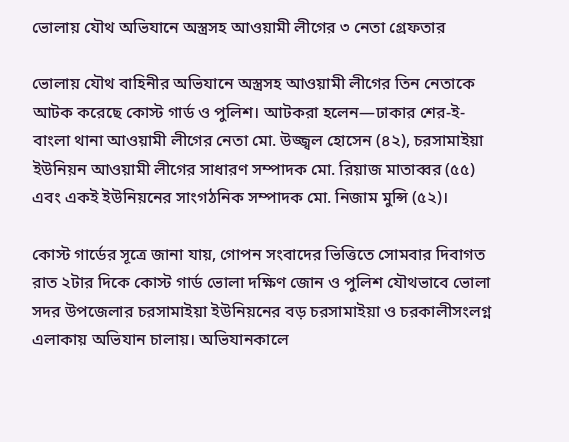ভোলায় যৌথ অভিযানে অস্ত্রসহ আওয়ামী লীগের ৩ নেতা গ্রেফতার

ভোলায় যৌথ বাহিনীর অভিযানে অস্ত্রসহ আওয়ামী লীগের তিন নেতাকে আটক করেছে কোস্ট গার্ড ও পুলিশ। আটকরা হলেন—ঢাকার শের-ই-বাংলা থানা আওয়ামী লীগের নেতা মো. উজ্জ্বল হোসেন (৪২), চরসামাইয়া ইউনিয়ন আওয়ামী লীগের সাধারণ সম্পাদক মো. রিয়াজ মাতাব্বর (৫৫) এবং একই ইউনিয়নের সাংগঠনিক সম্পাদক মো. নিজাম মুন্সি (৫২)।

কোস্ট গার্ডের সূত্রে জানা যায়, গোপন সংবাদের ভিত্তিতে সোমবার দিবাগত রাত ২টার দিকে কোস্ট গার্ড ভোলা দক্ষিণ জোন ও পুলিশ যৌথভাবে ভোলা সদর উপজেলার চরসামাইয়া ইউনিয়নের বড় চরসামাইয়া ও চরকালীসংলগ্ন এলাকায় অভিযান চালায়। অভিযানকালে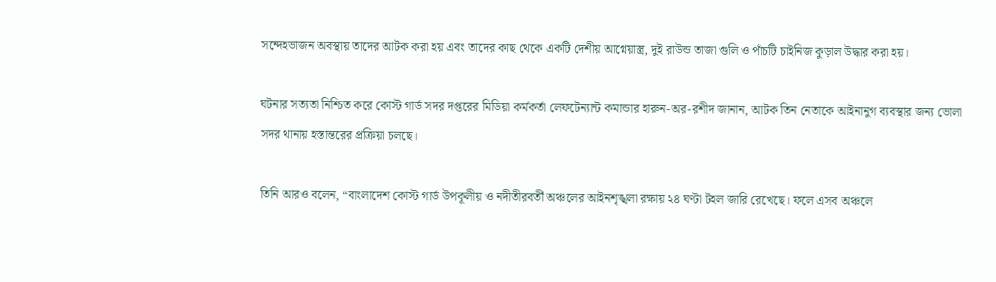সন্দেহভাজন অবস্থায় তাদের আটক করা হয় এবং তাদের কাছ থেকে একটি দেশীয় আগ্নেয়াস্ত্র, দুই রাউন্ড তাজা গুলি ও পাঁচটি চাইনিজ কুড়াল উদ্ধার করা হয়।

ঘটনার সত্যতা নিশ্চিত করে কোস্ট গার্ড সদর দপ্তরের মিডিয়া কর্মকর্তা লেফটেন্যান্ট কমান্ডার হারুন-অর-রশীদ জানান, আটক তিন নেতাকে আইনানুগ ব্যবস্থার জন্য ভোলা সদর থানায় হস্তান্তরের প্রক্রিয়া চলছে।

তিনি আরও বলেন, “বাংলাদেশ কোস্ট গার্ড উপকূলীয় ও নদীতীরবর্তী অঞ্চলের আইনশৃঙ্খলা রক্ষায় ২৪ ঘণ্টা টহল জারি রেখেছে। ফলে এসব অঞ্চলে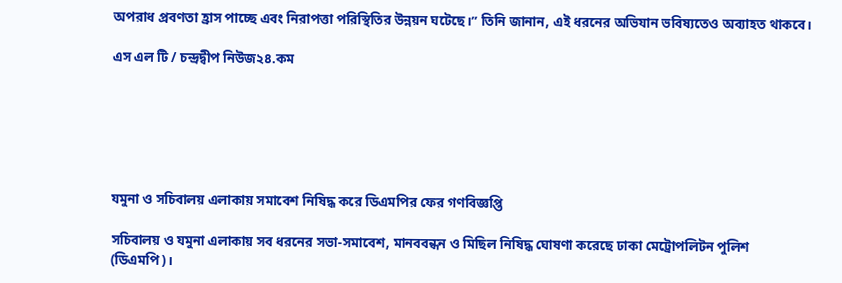অপরাধ প্রবণতা হ্রাস পাচ্ছে এবং নিরাপত্তা পরিস্থিতির উন্নয়ন ঘটেছে।” তিনি জানান, এই ধরনের অভিযান ভবিষ্যতেও অব্যাহত থাকবে।

এস এল টি / চন্দ্রদ্বীপ নিউজ২৪.কম






যমুনা ও সচিবালয় এলাকায় সমাবেশ নিষিদ্ধ করে ডিএমপির ফের গণবিজ্ঞপ্তি

সচিবালয় ও যমুনা এলাকায় সব ধরনের সভা-সমাবেশ, মানববন্ধন ও মিছিল নিষিদ্ধ ঘোষণা করেছে ঢাকা মেট্রোপলিটন পুলিশ (ডিএমপি)।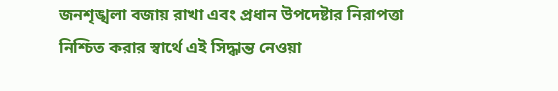জনশৃঙ্খলা বজায় রাখা এবং প্রধান উপদেষ্টার নিরাপত্তা নিশ্চিত করার স্বার্থে এই সিদ্ধান্ত নেওয়া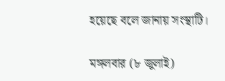হয়েছে বলে জানায় সংস্থাটি।

মঙ্গলবার (৮ জুলাই)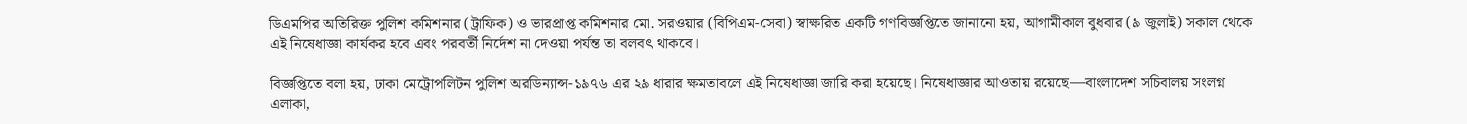ডিএমপির অতিরিক্ত পুলিশ কমিশনার (ট্রাফিক) ও ভারপ্রাপ্ত কমিশনার মো. সরওয়ার (বিপিএম-সেবা) স্বাক্ষরিত একটি গণবিজ্ঞপ্তিতে জানানো হয়, আগামীকাল বুধবার (৯ জুলাই) সকাল থেকে এই নিষেধাজ্ঞা কার্যকর হবে এবং পরবর্তী নির্দেশ না দেওয়া পর্যন্ত তা বলবৎ থাকবে।

বিজ্ঞপ্তিতে বলা হয়, ঢাকা মেট্রোপলিটন পুলিশ অরডিন্যান্স-১৯৭৬ এর ২৯ ধারার ক্ষমতাবলে এই নিষেধাজ্ঞা জারি করা হয়েছে। নিষেধাজ্ঞার আওতায় রয়েছে—বাংলাদেশ সচিবালয় সংলগ্ন এলাকা,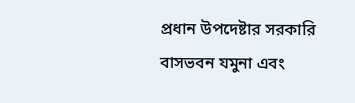প্রধান উপদেষ্টার সরকারি বাসভবন যমুনা এবং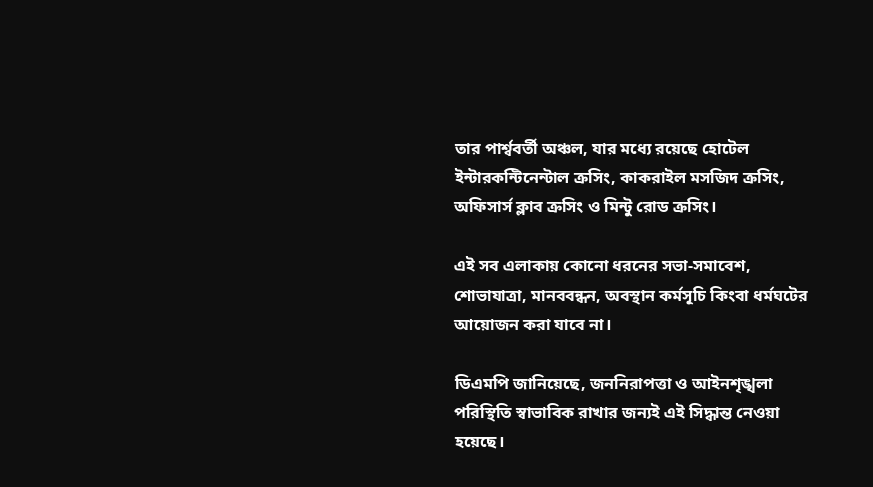তার পার্শ্ববর্তী অঞ্চল, যার মধ্যে রয়েছে হোটেল ইন্টারকন্টিনেন্টাল ক্রসিং, কাকরাইল মসজিদ ক্রসিং, অফিসার্স ক্লাব ক্রসিং ও মিন্টু রোড ক্রসিং।

এই সব এলাকায় কোনো ধরনের সভা-সমাবেশ, শোভাযাত্রা, মানববন্ধন, অবস্থান কর্মসূচি কিংবা ধর্মঘটের আয়োজন করা যাবে না।

ডিএমপি জানিয়েছে, জননিরাপত্তা ও আইনশৃঙ্খলা পরিস্থিতি স্বাভাবিক রাখার জন্যই এই সিদ্ধান্ত নেওয়া হয়েছে।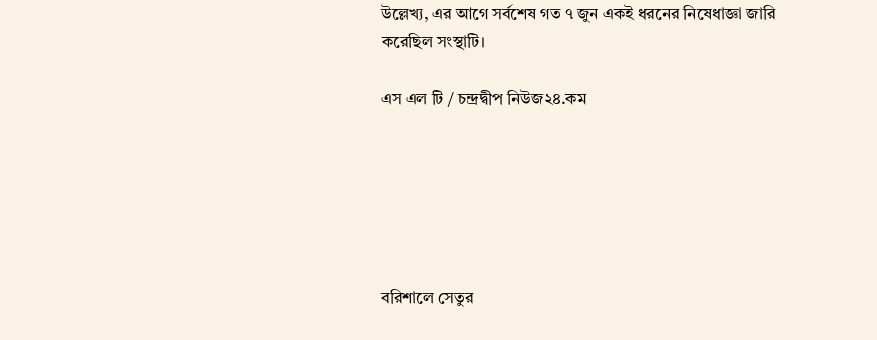উল্লেখ্য, এর আগে সর্বশেষ গত ৭ জুন একই ধরনের নিষেধাজ্ঞা জারি করেছিল সংস্থাটি।

এস এল টি / চন্দ্রদ্বীপ নিউজ২৪.কম






বরিশালে সেতুর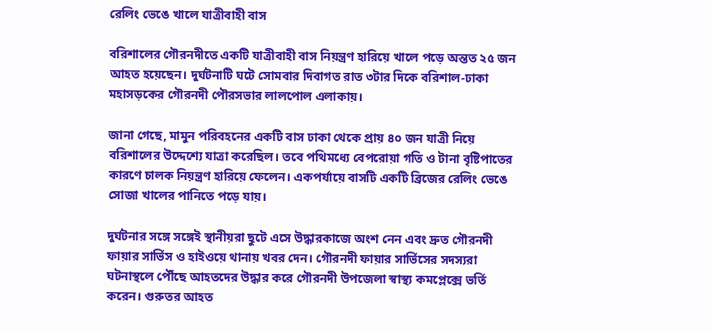রেলিং ভেঙে খালে যাত্রীবাহী বাস

বরিশালের গৌরনদীতে একটি যাত্রীবাহী বাস নিয়ন্ত্রণ হারিয়ে খালে পড়ে অন্তত ২৫ জন আহত হয়েছেন। দুর্ঘটনাটি ঘটে সোমবার দিবাগত রাত ৩টার দিকে বরিশাল-ঢাকা মহাসড়কের গৌরনদী পৌরসভার লালপোল এলাকায়।

জানা গেছে, মামুন পরিবহনের একটি বাস ঢাকা থেকে প্রায় ৪০ জন যাত্রী নিয়ে বরিশালের উদ্দেশ্যে যাত্রা করেছিল। তবে পথিমধ্যে বেপরোয়া গতি ও টানা বৃষ্টিপাতের কারণে চালক নিয়ন্ত্রণ হারিয়ে ফেলেন। একপর্যায়ে বাসটি একটি ব্রিজের রেলিং ভেঙে সোজা খালের পানিতে পড়ে যায়।

দুর্ঘটনার সঙ্গে সঙ্গেই স্থানীয়রা ছুটে এসে উদ্ধারকাজে অংশ নেন এবং দ্রুত গৌরনদী ফায়ার সার্ভিস ও হাইওয়ে থানায় খবর দেন। গৌরনদী ফায়ার সার্ভিসের সদস্যরা ঘটনাস্থলে পৌঁছে আহতদের উদ্ধার করে গৌরনদী উপজেলা স্বাস্থ্য কমপ্লেক্সে ভর্তি করেন। গুরুতর আহত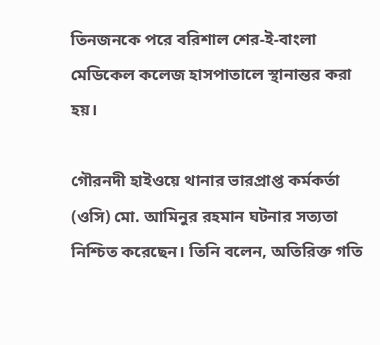তিনজনকে পরে বরিশাল শের-ই-বাংলা মেডিকেল কলেজ হাসপাতালে স্থানান্তর করা হয়।

গৌরনদী হাইওয়ে থানার ভারপ্রাপ্ত কর্মকর্তা (ওসি) মো. আমিনুর রহমান ঘটনার সত্যতা নিশ্চিত করেছেন। তিনি বলেন, অতিরিক্ত গতি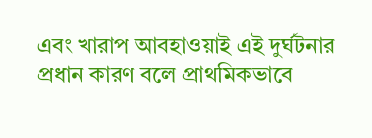এবং খারাপ আবহাওয়াই এই দুর্ঘটনার প্রধান কারণ বলে প্রাথমিকভাবে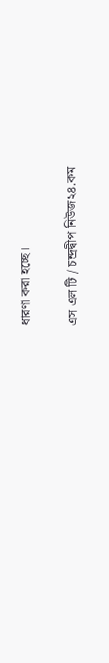ধারণা করা হচ্ছে।

এস এল টি / চন্দ্রদ্বীপ নিউজ২৪.কম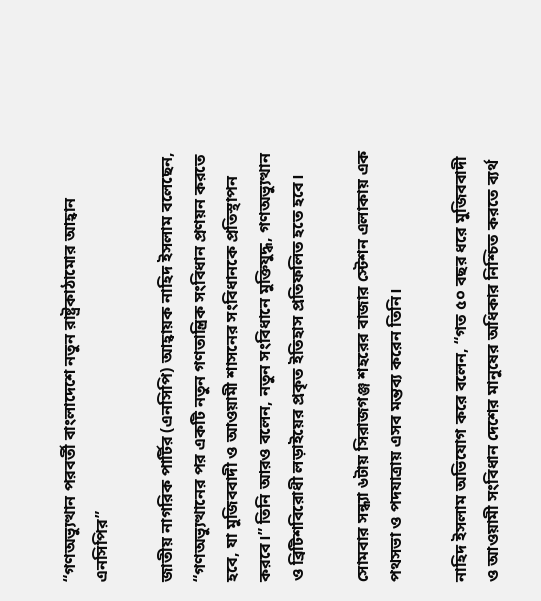“গণঅভ্যুত্থান পরবর্তী বাংলাদেশে নতুন রাষ্ট্রকাঠামোর আহ্বান এনসিপির”

জাতীয় নাগরিক পার্টির (এনসিপি) আহ্বায়ক নাহিদ ইসলাম বলেছেন, “গণঅভ্যুত্থানের পর একটি নতুন গণতান্ত্রিক সংবিধান প্রণয়ন করতে হবে, যা মুজিববাদী ও আওয়ামী শাসনের সংবিধানকে প্রতিস্থাপন করবে।” তিনি আরও বলেন, নতুন সংবিধানে মুক্তিযুদ্ধ, গণঅভ্যুত্থান ও ব্রিটিশবিরোধী লড়াইয়ের প্রকৃত ইতিহাস প্রতিফলিত হতে হবে।

সোমবার সন্ধ্যা ৬টায় সিরাজগঞ্জ শহরের বাজার স্টেশন এলাকায় এক পথসভা ও পদযাত্রায় এসব মন্তব্য করেন তিনি।

নাহিদ ইসলাম অভিযোগ করে বলেন, “গত ৫০ বছর ধরে মুজিববাদী ও আওয়ামী সংবিধান দেশের মানুষের অধিকার নিশ্চিত করতে ব্যর্থ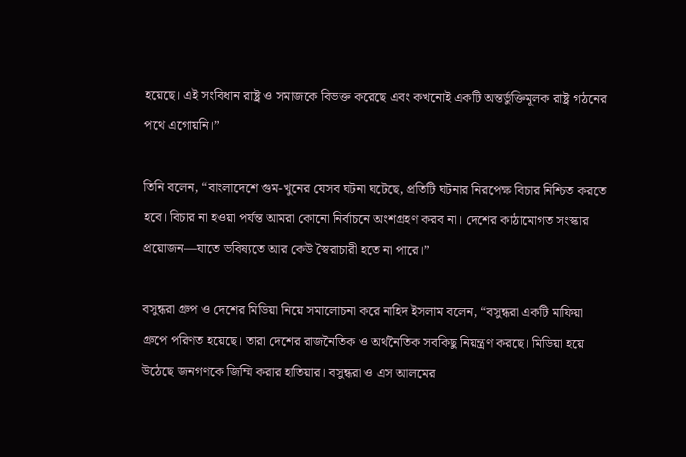হয়েছে। এই সংবিধান রাষ্ট্র ও সমাজকে বিভক্ত করেছে এবং কখনোই একটি অন্তর্ভুক্তিমূলক রাষ্ট্র গঠনের পথে এগোয়নি।”

তিনি বলেন, “বাংলাদেশে গুম-খুনের যেসব ঘটনা ঘটেছে, প্রতিটি ঘটনার নিরপেক্ষ বিচার নিশ্চিত করতে হবে। বিচার না হওয়া পর্যন্ত আমরা কোনো নির্বাচনে অংশগ্রহণ করব না। দেশের কাঠামোগত সংস্কার প্রয়োজন—যাতে ভবিষ্যতে আর কেউ স্বৈরাচারী হতে না পারে।”

বসুন্ধরা গ্রুপ ও দেশের মিডিয়া নিয়ে সমালোচনা করে নাহিদ ইসলাম বলেন, “বসুন্ধরা একটি মাফিয়া গ্রুপে পরিণত হয়েছে। তারা দেশের রাজনৈতিক ও অর্থনৈতিক সবকিছু নিয়ন্ত্রণ করছে। মিডিয়া হয়ে উঠেছে জনগণকে জিম্মি করার হাতিয়ার। বসুন্ধরা ও এস আলমের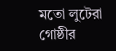মতো লুটেরা গোষ্ঠীর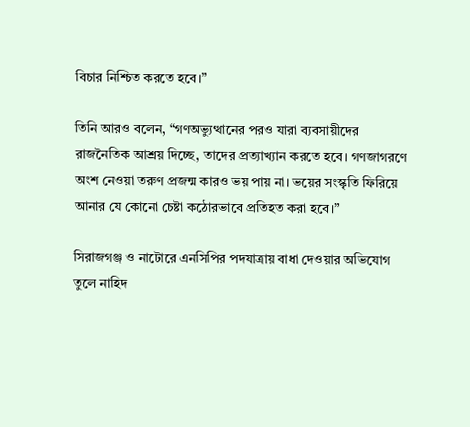বিচার নিশ্চিত করতে হবে।”

তিনি আরও বলেন, “গণঅভ্যুত্থানের পরও যারা ব্যবসায়ীদের রাজনৈতিক আশ্রয় দিচ্ছে, তাদের প্রত্যাখ্যান করতে হবে। গণজাগরণে অংশ নেওয়া তরুণ প্রজন্ম কারও ভয় পায় না। ভয়ের সংস্কৃতি ফিরিয়ে আনার যে কোনো চেষ্টা কঠোরভাবে প্রতিহত করা হবে।”

সিরাজগঞ্জ ও নাটোরে এনসিপির পদযাত্রায় বাধা দেওয়ার অভিযোগ তুলে নাহিদ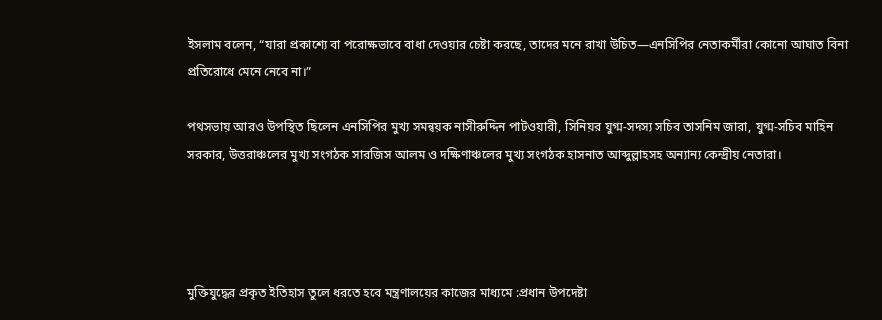ইসলাম বলেন, “যারা প্রকাশ্যে বা পরোক্ষভাবে বাধা দেওয়ার চেষ্টা করছে, তাদের মনে রাখা উচিত—এনসিপির নেতাকর্মীরা কোনো আঘাত বিনা প্রতিরোধে মেনে নেবে না।”

পথসভায় আরও উপস্থিত ছিলেন এনসিপির মুখ্য সমন্বয়ক নাসীরুদ্দিন পাটওয়ারী, সিনিয়র যুগ্ম-সদস্য সচিব তাসনিম জারা, যুগ্ম-সচিব মাহিন সরকার, উত্তরাঞ্চলের মুখ্য সংগঠক সারজিস আলম ও দক্ষিণাঞ্চলের মুখ্য সংগঠক হাসনাত আব্দুল্লাহসহ অন্যান্য কেন্দ্রীয় নেতারা।




মুক্তিযুদ্ধের প্রকৃত ইতিহাস তুলে ধরতে হবে মন্ত্রণালয়ের কাজের মাধ্যমে :প্রধান উপদেষ্টা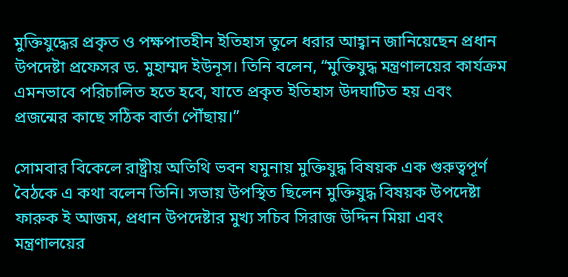মুক্তিযুদ্ধের প্রকৃত ও পক্ষপাতহীন ইতিহাস তুলে ধরার আহ্বান জানিয়েছেন প্রধান উপদেষ্টা প্রফেসর ড. মুহাম্মদ ইউনূস। তিনি বলেন, “মুক্তিযুদ্ধ মন্ত্রণালয়ের কার্যক্রম এমনভাবে পরিচালিত হতে হবে, যাতে প্রকৃত ইতিহাস উদঘাটিত হয় এবং প্রজন্মের কাছে সঠিক বার্তা পৌঁছায়।”

সোমবার বিকেলে রাষ্ট্রীয় অতিথি ভবন যমুনায় মুক্তিযুদ্ধ বিষয়ক এক গুরুত্বপূর্ণ বৈঠকে এ কথা বলেন তিনি। সভায় উপস্থিত ছিলেন মুক্তিযুদ্ধ বিষয়ক উপদেষ্টা ফারুক ই আজম, প্রধান উপদেষ্টার মুখ্য সচিব সিরাজ উদ্দিন মিয়া এবং মন্ত্রণালয়ের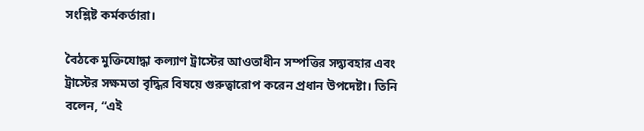সংশ্লিষ্ট কর্মকর্তারা।

বৈঠকে মুক্তিযোদ্ধা কল্যাণ ট্রাস্টের আওতাধীন সম্পত্তির সদ্ব্যবহার এবং ট্রাস্টের সক্ষমতা বৃদ্ধির বিষয়ে গুরুত্বারোপ করেন প্রধান উপদেষ্টা। তিনি বলেন, “এই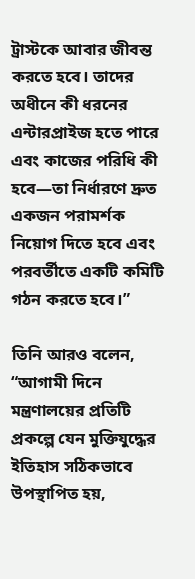ট্রাস্টকে আবার জীবন্ত করতে হবে। তাদের অধীনে কী ধরনের এন্টারপ্রাইজ হতে পারে এবং কাজের পরিধি কী হবে—তা নির্ধারণে দ্রুত একজন পরামর্শক নিয়োগ দিতে হবে এবং পরবর্তীতে একটি কমিটি গঠন করতে হবে।”

তিনি আরও বলেন, “আগামী দিনে মন্ত্রণালয়ের প্রতিটি প্রকল্পে যেন মুক্তিযুদ্ধের ইতিহাস সঠিকভাবে উপস্থাপিত হয়,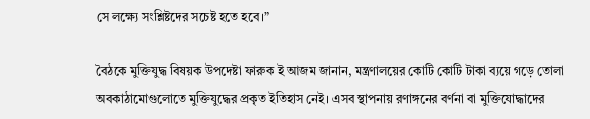সে লক্ষ্যে সংশ্লিষ্টদের সচেষ্ট হতে হবে।”

বৈঠকে মুক্তিযুদ্ধ বিষয়ক উপদেষ্টা ফারুক ই আজম জানান, মন্ত্রণালয়ের কোটি কোটি টাকা ব্যয়ে গড়ে তোলা অবকাঠামোগুলোতে মুক্তিযুদ্ধের প্রকৃত ইতিহাস নেই। এসব স্থাপনায় রণাঙ্গনের বর্ণনা বা মুক্তিযোদ্ধাদের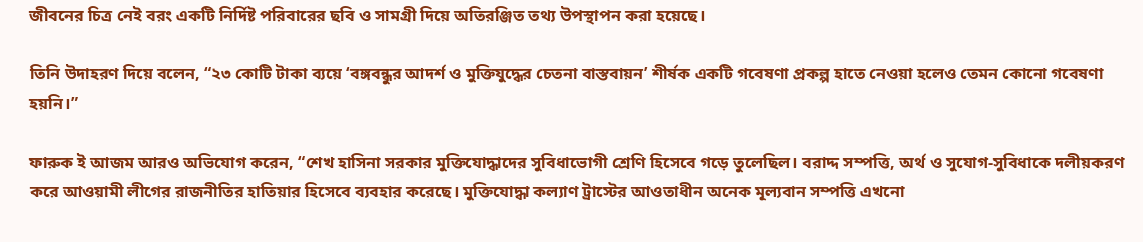জীবনের চিত্র নেই বরং একটি নির্দিষ্ট পরিবারের ছবি ও সামগ্রী দিয়ে অতিরঞ্জিত তথ্য উপস্থাপন করা হয়েছে।

তিনি উদাহরণ দিয়ে বলেন, “২৩ কোটি টাকা ব্যয়ে ‘বঙ্গবন্ধুর আদর্শ ও মুক্তিযুদ্ধের চেতনা বাস্তবায়ন’ শীর্ষক একটি গবেষণা প্রকল্প হাতে নেওয়া হলেও তেমন কোনো গবেষণা হয়নি।”

ফারুক ই আজম আরও অভিযোগ করেন, “শেখ হাসিনা সরকার মুক্তিযোদ্ধাদের সুবিধাভোগী শ্রেণি হিসেবে গড়ে তুলেছিল। বরাদ্দ সম্পত্তি, অর্থ ও সুযোগ-সুবিধাকে দলীয়করণ করে আওয়ামী লীগের রাজনীতির হাতিয়ার হিসেবে ব্যবহার করেছে। মুক্তিযোদ্ধা কল্যাণ ট্রাস্টের আওতাধীন অনেক মূল্যবান সম্পত্তি এখনো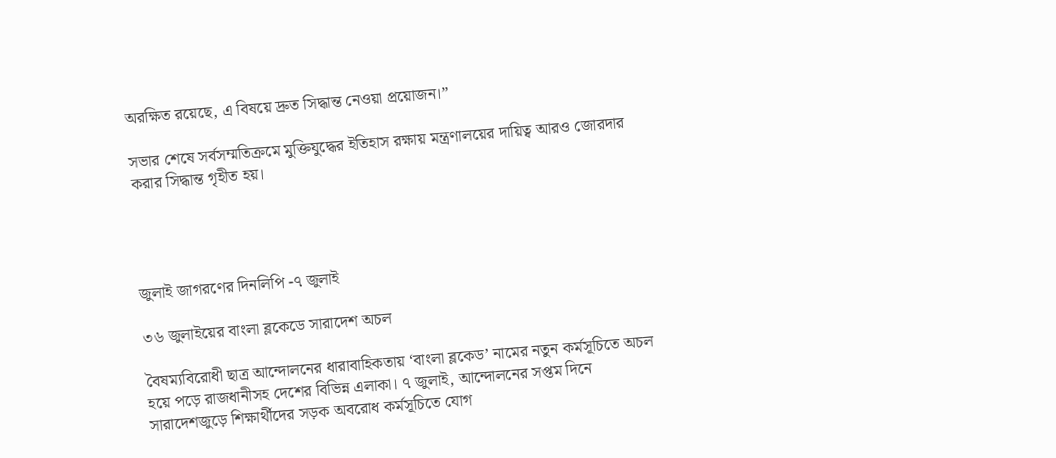অরক্ষিত রয়েছে, এ বিষয়ে দ্রুত সিদ্ধান্ত নেওয়া প্রয়োজন।”

সভার শেষে সর্বসম্মতিক্রমে মুক্তিযুদ্ধের ইতিহাস রক্ষায় মন্ত্রণালয়ের দায়িত্ব আরও জোরদার করার সিদ্ধান্ত গৃহীত হয়।




জুলাই জাগরণের দিনলিপি -৭ জুলাই

৩৬ জুলাইয়ের বাংলা ব্লকেডে সারাদেশ অচল

বৈষম্যবিরোধী ছাত্র আন্দোলনের ধারাবাহিকতায় ‘বাংলা ব্লকেড’ নামের নতুন কর্মসূচিতে অচল হয়ে পড়ে রাজধানীসহ দেশের বিভিন্ন এলাকা। ৭ জুলাই, আন্দোলনের সপ্তম দিনে সারাদেশজুড়ে শিক্ষার্থীদের সড়ক অবরোধ কর্মসূচিতে যোগ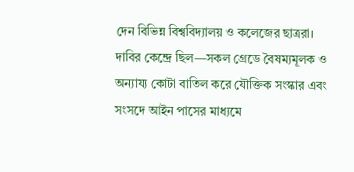দেন বিভিন্ন বিশ্ববিদ্যালয় ও কলেজের ছাত্ররা। দাবির কেন্দ্রে ছিল—সকল গ্রেডে বৈষম্যমূলক ও অন্যায্য কোটা বাতিল করে যৌক্তিক সংস্কার এবং সংসদে আইন পাসের মাধ্যমে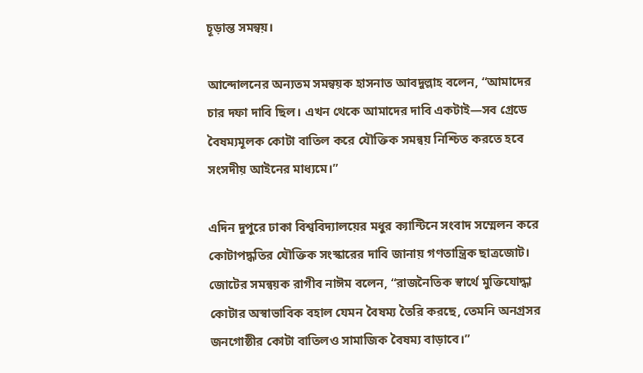চূড়ান্ত সমন্বয়।

আন্দোলনের অন্যতম সমন্বয়ক হাসনাত আবদুল্লাহ বলেন, “আমাদের চার দফা দাবি ছিল। এখন থেকে আমাদের দাবি একটাই—সব গ্রেডে বৈষম্যমূলক কোটা বাতিল করে যৌক্তিক সমন্বয় নিশ্চিত করতে হবে সংসদীয় আইনের মাধ্যমে।”

এদিন দুপুরে ঢাকা বিশ্ববিদ্যালয়ের মধুর ক্যান্টিনে সংবাদ সম্মেলন করে কোটাপদ্ধতির যৌক্তিক সংস্কারের দাবি জানায় গণতান্ত্রিক ছাত্রজোট। জোটের সমন্বয়ক রাগীব নাঈম বলেন, “রাজনৈতিক স্বার্থে মুক্তিযোদ্ধা কোটার অস্বাভাবিক বহাল যেমন বৈষম্য তৈরি করছে, তেমনি অনগ্রসর জনগোষ্ঠীর কোটা বাতিলও সামাজিক বৈষম্য বাড়াবে।”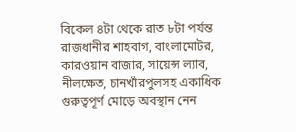বিকেল ৪টা থেকে রাত ৮টা পর্যন্ত রাজধানীর শাহবাগ, বাংলামোটর, কারওয়ান বাজার, সায়েন্স ল্যাব, নীলক্ষেত, চানখাঁরপুলসহ একাধিক গুরুত্বপূর্ণ মোড়ে অবস্থান নেন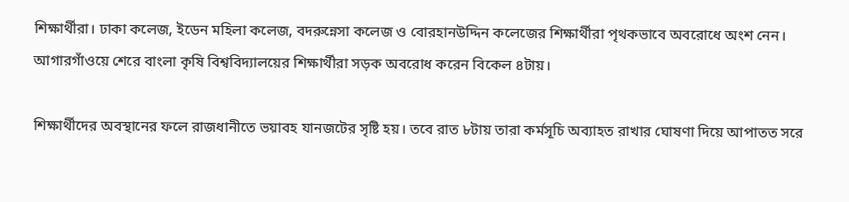শিক্ষার্থীরা। ঢাকা কলেজ, ইডেন মহিলা কলেজ, বদরুন্নেসা কলেজ ও বোরহানউদ্দিন কলেজের শিক্ষার্থীরা পৃথকভাবে অবরোধে অংশ নেন। আগারগাঁওয়ে শেরে বাংলা কৃষি বিশ্ববিদ্যালয়ের শিক্ষার্থীরা সড়ক অবরোধ করেন বিকেল ৪টায়।

শিক্ষার্থীদের অবস্থানের ফলে রাজধানীতে ভয়াবহ যানজটের সৃষ্টি হয়। তবে রাত ৮টায় তারা কর্মসূচি অব্যাহত রাখার ঘোষণা দিয়ে আপাতত সরে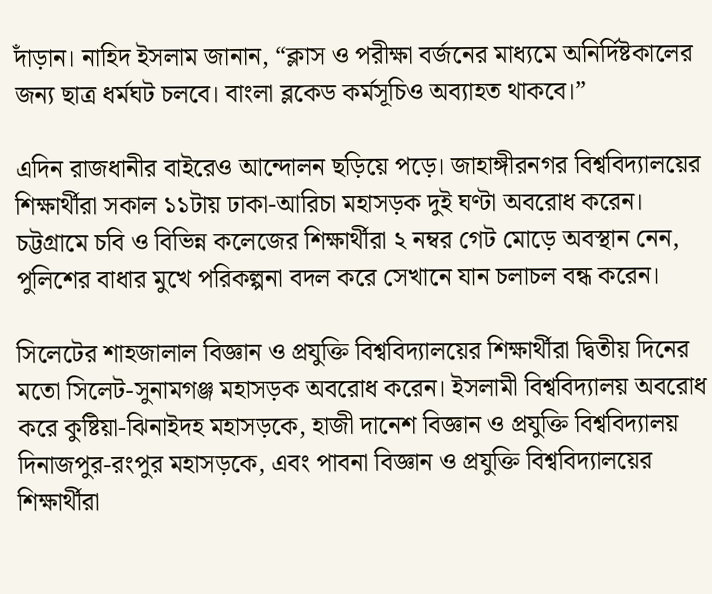দাঁড়ান। নাহিদ ইসলাম জানান, “ক্লাস ও পরীক্ষা বর্জনের মাধ্যমে অনির্দিষ্টকালের জন্য ছাত্র ধর্মঘট চলবে। বাংলা ব্লকেড কর্মসূচিও অব্যাহত থাকবে।”

এদিন রাজধানীর বাইরেও আন্দোলন ছড়িয়ে পড়ে। জাহাঙ্গীরনগর বিশ্ববিদ্যালয়ের শিক্ষার্থীরা সকাল ১১টায় ঢাকা-আরিচা মহাসড়ক দুই ঘণ্টা অবরোধ করেন। চট্টগ্রামে চবি ও বিভিন্ন কলেজের শিক্ষার্থীরা ২ নম্বর গেট মোড়ে অবস্থান নেন, পুলিশের বাধার মুখে পরিকল্পনা বদল করে সেখানে যান চলাচল বন্ধ করেন।

সিলেটের শাহজালাল বিজ্ঞান ও প্রযুক্তি বিশ্ববিদ্যালয়ের শিক্ষার্থীরা দ্বিতীয় দিনের মতো সিলেট-সুনামগঞ্জ মহাসড়ক অবরোধ করেন। ইসলামী বিশ্ববিদ্যালয় অবরোধ করে কুষ্টিয়া-ঝিনাইদহ মহাসড়কে, হাজী দানেশ বিজ্ঞান ও প্রযুক্তি বিশ্ববিদ্যালয় দিনাজপুর-রংপুর মহাসড়কে, এবং পাবনা বিজ্ঞান ও প্রযুক্তি বিশ্ববিদ্যালয়ের শিক্ষার্থীরা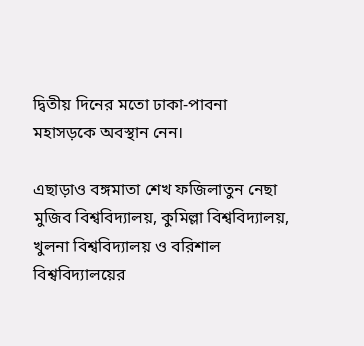দ্বিতীয় দিনের মতো ঢাকা-পাবনা মহাসড়কে অবস্থান নেন।

এছাড়াও বঙ্গমাতা শেখ ফজিলাতুন নেছা মুজিব বিশ্ববিদ্যালয়, কুমিল্লা বিশ্ববিদ্যালয়, খুলনা বিশ্ববিদ্যালয় ও বরিশাল বিশ্ববিদ্যালয়ের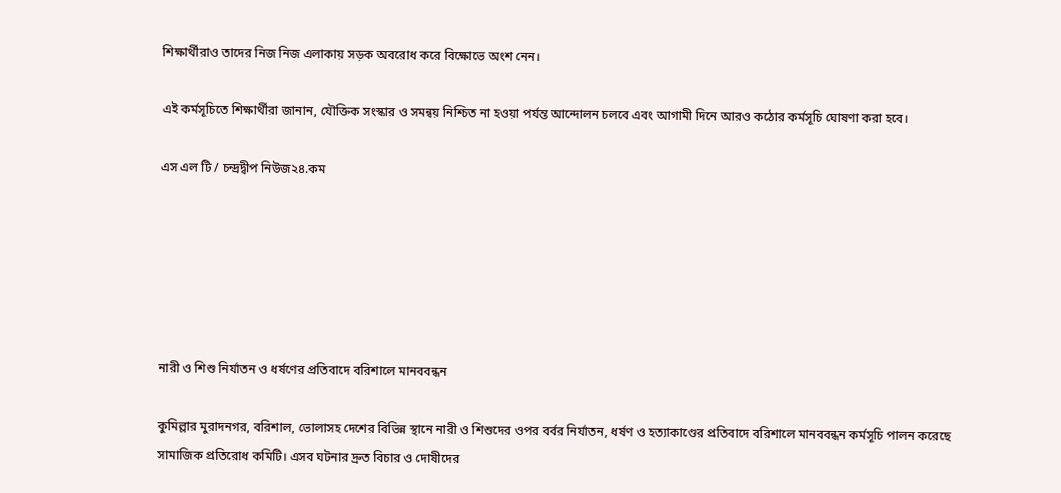শিক্ষার্থীরাও তাদের নিজ নিজ এলাকায় সড়ক অবরোধ করে বিক্ষোভে অংশ নেন।

এই কর্মসূচিতে শিক্ষার্থীরা জানান, যৌক্তিক সংস্কার ও সমন্বয় নিশ্চিত না হওয়া পর্যন্ত আন্দোলন চলবে এবং আগামী দিনে আরও কঠোর কর্মসূচি ঘোষণা করা হবে।

এস এল টি / চন্দ্রদ্বীপ নিউজ২৪.কম






নারী ও শিশু নির্যাতন ও ধর্ষণের প্রতিবাদে বরিশালে মানববন্ধন

কুমিল্লার মুরাদনগর, বরিশাল, ভোলাসহ দেশের বিভিন্ন স্থানে নারী ও শিশুদের ওপর বর্বর নির্যাতন, ধর্ষণ ও হত্যাকাণ্ডের প্রতিবাদে বরিশালে মানববন্ধন কর্মসূচি পালন করেছে সামাজিক প্রতিরোধ কমিটি। এসব ঘটনার দ্রুত বিচার ও দোষীদের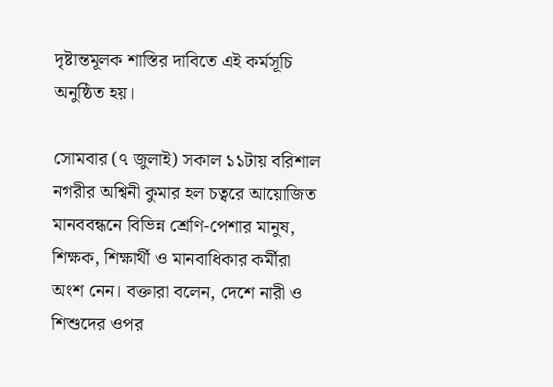দৃষ্টান্তমূলক শাস্তির দাবিতে এই কর্মসূচি অনুষ্ঠিত হয়।

সোমবার (৭ জুলাই) সকাল ১১টায় বরিশাল নগরীর অশ্বিনী কুমার হল চত্বরে আয়োজিত মানববন্ধনে বিভিন্ন শ্রেণি-পেশার মানুষ, শিক্ষক, শিক্ষার্থী ও মানবাধিকার কর্মীরা অংশ নেন। বক্তারা বলেন, দেশে নারী ও শিশুদের ওপর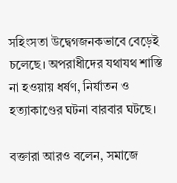সহিংসতা উদ্বেগজনকভাবে বেড়েই চলেছে। অপরাধীদের যথাযথ শাস্তি না হওয়ায় ধর্ষণ, নির্যাতন ও হত্যাকাণ্ডের ঘটনা বারবার ঘটছে।

বক্তারা আরও বলেন, সমাজে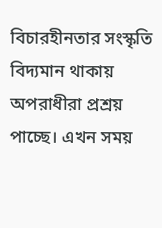বিচারহীনতার সংস্কৃতি বিদ্যমান থাকায় অপরাধীরা প্রশ্রয় পাচ্ছে। এখন সময়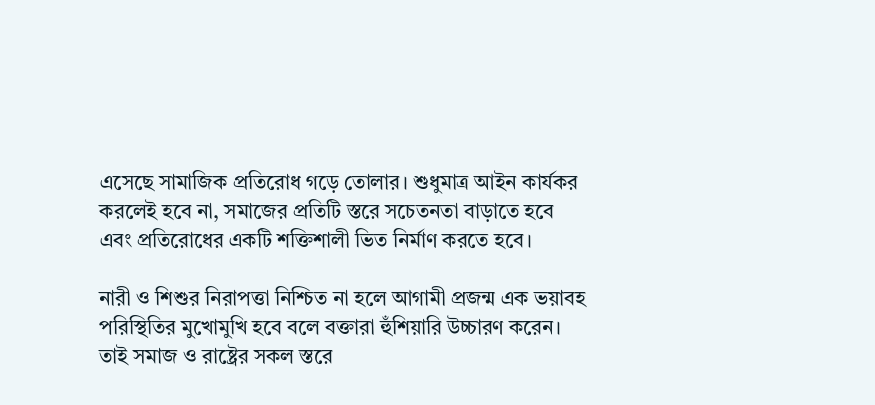এসেছে সামাজিক প্রতিরোধ গড়ে তোলার। শুধুমাত্র আইন কার্যকর করলেই হবে না, সমাজের প্রতিটি স্তরে সচেতনতা বাড়াতে হবে এবং প্রতিরোধের একটি শক্তিশালী ভিত নির্মাণ করতে হবে।

নারী ও শিশুর নিরাপত্তা নিশ্চিত না হলে আগামী প্রজন্ম এক ভয়াবহ পরিস্থিতির মুখোমুখি হবে বলে বক্তারা হুঁশিয়ারি উচ্চারণ করেন। তাই সমাজ ও রাষ্ট্রের সকল স্তরে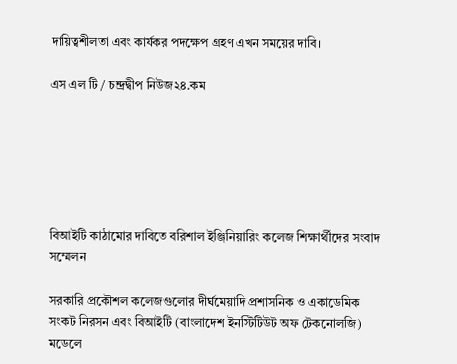দায়িত্বশীলতা এবং কার্যকর পদক্ষেপ গ্রহণ এখন সময়ের দাবি।

এস এল টি / চন্দ্রদ্বীপ নিউজ২৪.কম






বিআইটি কাঠামোর দাবিতে বরিশাল ইঞ্জিনিয়ারিং কলেজ শিক্ষার্থীদের সংবাদ সম্মেলন

সরকারি প্রকৌশল কলেজগুলোর দীর্ঘমেয়াদি প্রশাসনিক ও একাডেমিক সংকট নিরসন এবং বিআইটি (বাংলাদেশ ইনস্টিটিউট অফ টেকনোলজি) মডেলে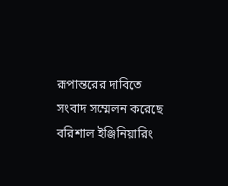রূপান্তরের দাবিতে সংবাদ সম্মেলন করেছে বরিশাল ইঞ্জিনিয়ারিং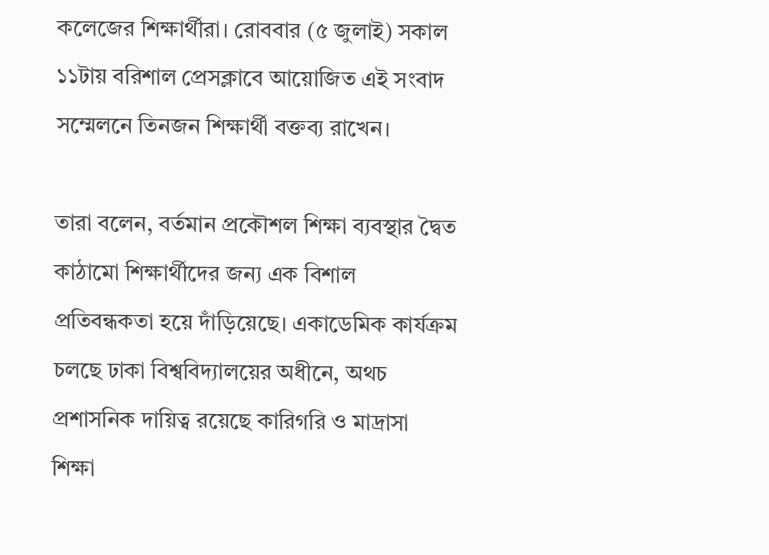কলেজের শিক্ষার্থীরা। রোববার (৫ জুলাই) সকাল ১১টায় বরিশাল প্রেসক্লাবে আয়োজিত এই সংবাদ সম্মেলনে তিনজন শিক্ষার্থী বক্তব্য রাখেন।

তারা বলেন, বর্তমান প্রকৌশল শিক্ষা ব্যবস্থার দ্বৈত কাঠামো শিক্ষার্থীদের জন্য এক বিশাল প্রতিবন্ধকতা হয়ে দাঁড়িয়েছে। একাডেমিক কার্যক্রম চলছে ঢাকা বিশ্ববিদ্যালয়ের অধীনে, অথচ প্রশাসনিক দায়িত্ব রয়েছে কারিগরি ও মাদ্রাসা শিক্ষা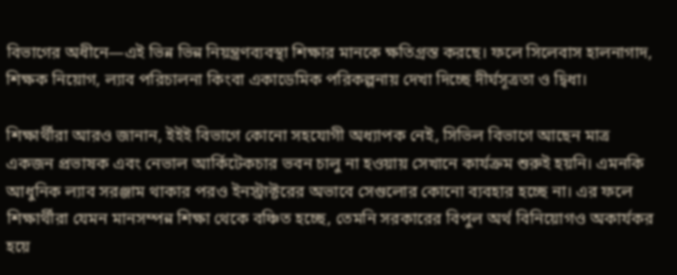বিভাগের অধীনে—এই ভিন্ন ভিন্ন নিয়ন্ত্রণব্যবস্থা শিক্ষার মানকে ক্ষতিগ্রস্ত করছে। ফলে সিলেবাস হালনাগাদ, শিক্ষক নিয়োগ, ল্যাব পরিচালনা কিংবা একাডেমিক পরিকল্পনায় দেখা দিচ্ছে দীর্ঘসূত্রতা ও দ্বিধা।

শিক্ষার্থীরা আরও জানান, ইইই বিভাগে কোনো সহযোগী অধ্যাপক নেই, সিভিল বিভাগে আছেন মাত্র একজন প্রভাষক এবং নেভাল আর্কিটেকচার ভবন চালু না হওয়ায় সেখানে কার্যক্রম শুরুই হয়নি। এমনকি আধুনিক ল্যাব সরঞ্জাম থাকার পরও ইনস্ট্রাক্টরের অভাবে সেগুলোর কোনো ব্যবহার হচ্ছে না। এর ফলে শিক্ষার্থীরা যেমন মানসম্পন্ন শিক্ষা থেকে বঞ্চিত হচ্ছে, তেমনি সরকারের বিপুল অর্থ বিনিয়োগও অকার্যকর হয়ে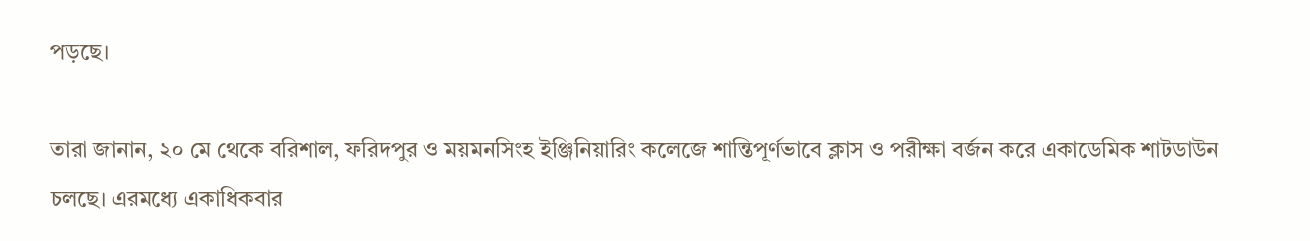পড়ছে।

তারা জানান, ২০ মে থেকে বরিশাল, ফরিদপুর ও ময়মনসিংহ ইঞ্জিনিয়ারিং কলেজে শান্তিপূর্ণভাবে ক্লাস ও পরীক্ষা বর্জন করে একাডেমিক শাটডাউন চলছে। এরমধ্যে একাধিকবার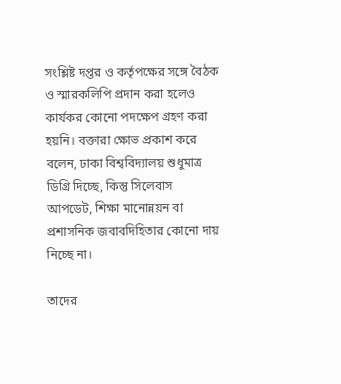সংশ্লিষ্ট দপ্তর ও কর্তৃপক্ষের সঙ্গে বৈঠক ও স্মারকলিপি প্রদান করা হলেও কার্যকর কোনো পদক্ষেপ গ্রহণ করা হয়নি। বক্তারা ক্ষোভ প্রকাশ করে বলেন, ঢাকা বিশ্ববিদ্যালয় শুধুমাত্র ডিগ্রি দিচ্ছে, কিন্তু সিলেবাস আপডেট, শিক্ষা মানোন্নয়ন বা প্রশাসনিক জবাবদিহিতার কোনো দায় নিচ্ছে না।

তাদের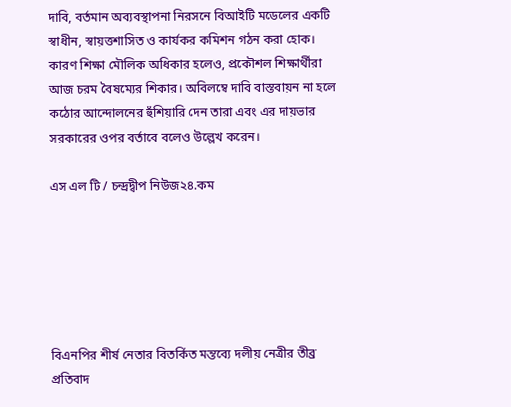দাবি, বর্তমান অব্যবস্থাপনা নিরসনে বিআইটি মডেলের একটি স্বাধীন, স্বায়ত্তশাসিত ও কার্যকর কমিশন গঠন করা হোক। কারণ শিক্ষা মৌলিক অধিকার হলেও, প্রকৌশল শিক্ষার্থীরা আজ চরম বৈষম্যের শিকার। অবিলম্বে দাবি বাস্তবায়ন না হলে কঠোর আন্দোলনের হুঁশিয়ারি দেন তারা এবং এর দায়ভার সরকারের ওপর বর্তাবে বলেও উল্লেখ করেন।

এস এল টি / চন্দ্রদ্বীপ নিউজ২৪.কম






বিএনপির শীর্ষ নেতার বিতর্কিত মন্তব্যে দলীয় নেত্রীর তীব্র প্রতিবাদ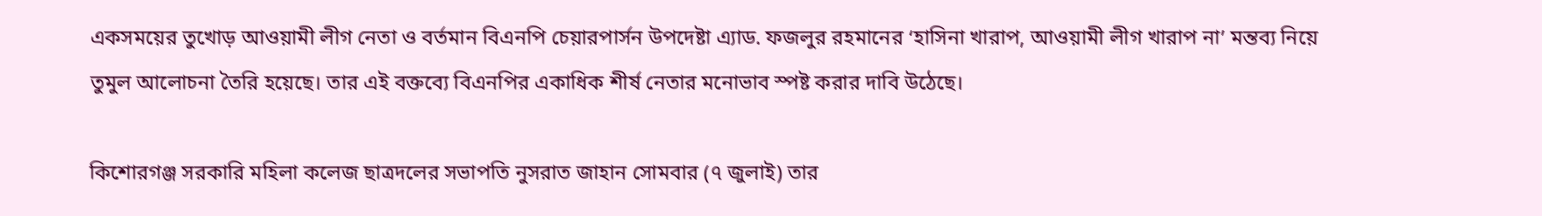একসময়ের তুখোড় আওয়ামী লীগ নেতা ও বর্তমান বিএনপি চেয়ারপার্সন উপদেষ্টা এ্যাড. ফজলুর রহমানের ‘হাসিনা খারাপ, আওয়ামী লীগ খারাপ না’ মন্তব্য নিয়ে তুমুল আলোচনা তৈরি হয়েছে। তার এই বক্তব্যে বিএনপির একাধিক শীর্ষ নেতার মনোভাব স্পষ্ট করার দাবি উঠেছে।

কিশোরগঞ্জ সরকারি মহিলা কলেজ ছাত্রদলের সভাপতি নুসরাত জাহান সোমবার (৭ জুলাই) তার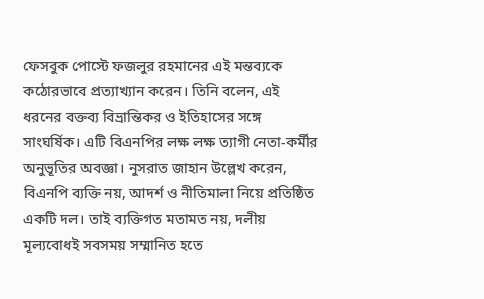ফেসবুক পোস্টে ফজলুর রহমানের এই মন্তব্যকে কঠোরভাবে প্রত্যাখ্যান করেন। তিনি বলেন, এই ধরনের বক্তব্য বিভ্রান্তিকর ও ইতিহাসের সঙ্গে সাংঘর্ষিক। এটি বিএনপির লক্ষ লক্ষ ত্যাগী নেতা-কর্মীর অনুভূতির অবজ্ঞা। নুসরাত জাহান উল্লেখ করেন, বিএনপি ব্যক্তি নয়, আদর্শ ও নীতিমালা নিয়ে প্রতিষ্ঠিত একটি দল। তাই ব্যক্তিগত মতামত নয়, দলীয় মূল্যবোধই সবসময় সম্মানিত হতে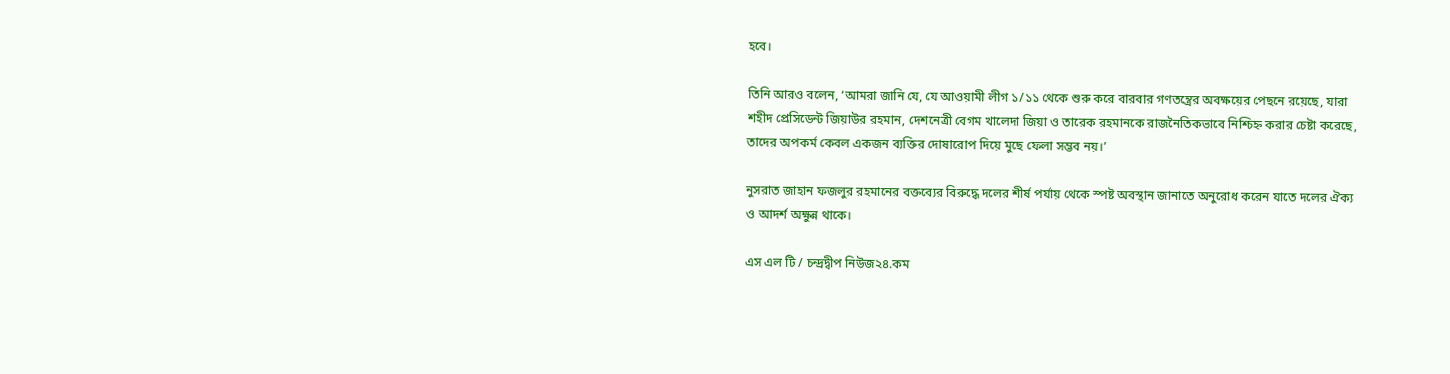হবে।

তিনি আরও বলেন, ‘আমরা জানি যে, যে আওয়ামী লীগ ১/১১ থেকে শুরু করে বারবার গণতন্ত্রের অবক্ষয়ের পেছনে রয়েছে, যারা শহীদ প্রেসিডেন্ট জিয়াউর রহমান, দেশনেত্রী বেগম খালেদা জিয়া ও তারেক রহমানকে রাজনৈতিকভাবে নিশ্চিহ্ন করার চেষ্টা করেছে, তাদের অপকর্ম কেবল একজন ব্যক্তির দোষারোপ দিয়ে মুছে ফেলা সম্ভব নয়।’

নুসরাত জাহান ফজলুর রহমানের বক্তব্যের বিরুদ্ধে দলের শীর্ষ পর্যায় থেকে স্পষ্ট অবস্থান জানাতে অনুরোধ করেন যাতে দলের ঐক্য ও আদর্শ অক্ষুন্ন থাকে।

এস এল টি / চন্দ্রদ্বীপ নিউজ২৪.কম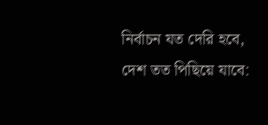নির্বাচন যত দেরি হবে, দেশ তত পিছিয়ে যাবে: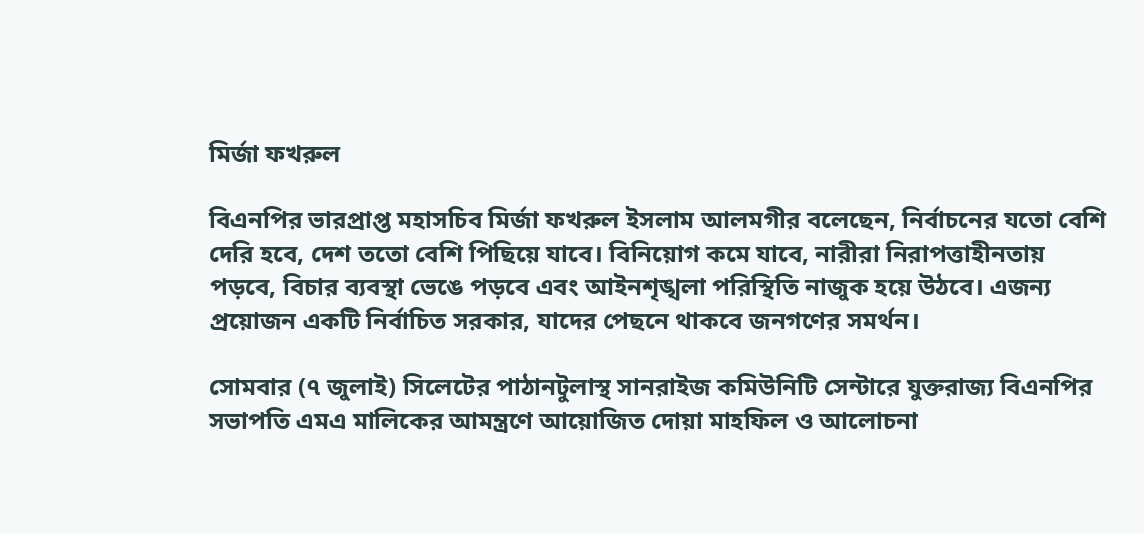মির্জা ফখরুল

বিএনপির ভারপ্রাপ্ত মহাসচিব মির্জা ফখরুল ইসলাম আলমগীর বলেছেন, নির্বাচনের যতো বেশি দেরি হবে, দেশ ততো বেশি পিছিয়ে যাবে। বিনিয়োগ কমে যাবে, নারীরা নিরাপত্তাহীনতায় পড়বে, বিচার ব্যবস্থা ভেঙে পড়বে এবং আইনশৃঙ্খলা পরিস্থিতি নাজুক হয়ে উঠবে। এজন্য প্রয়োজন একটি নির্বাচিত সরকার, যাদের পেছনে থাকবে জনগণের সমর্থন।

সোমবার (৭ জুলাই) সিলেটের পাঠানটুলাস্থ সানরাইজ কমিউনিটি সেন্টারে যুক্তরাজ্য বিএনপির সভাপতি এমএ মালিকের আমন্ত্রণে আয়োজিত দোয়া মাহফিল ও আলোচনা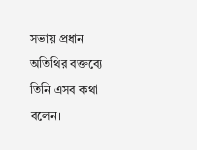সভায় প্রধান অতিথির বক্তব্যে তিনি এসব কথা বলেন।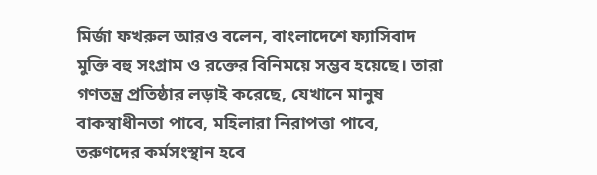মির্জা ফখরুল আরও বলেন, বাংলাদেশে ফ্যাসিবাদ মুক্তি বহু সংগ্রাম ও রক্তের বিনিময়ে সম্ভব হয়েছে। তারা গণতন্ত্র প্রতিষ্ঠার লড়াই করেছে, যেখানে মানুষ বাকস্বাধীনতা পাবে, মহিলারা নিরাপত্তা পাবে, তরুণদের কর্মসংস্থান হবে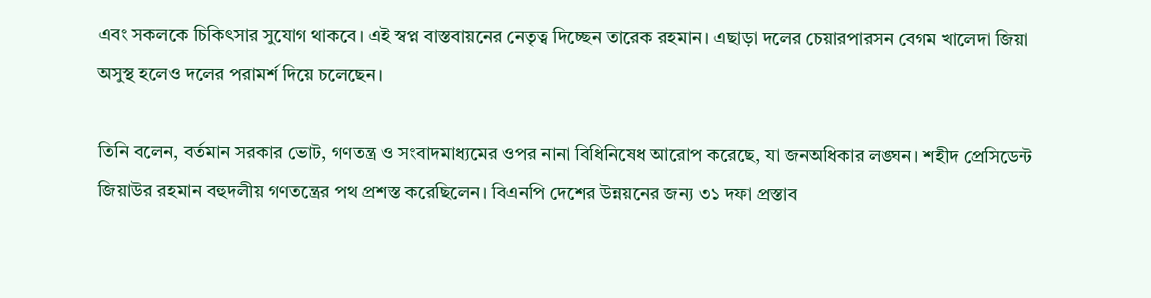এবং সকলকে চিকিৎসার সুযোগ থাকবে। এই স্বপ্ন বাস্তবায়নের নেতৃত্ব দিচ্ছেন তারেক রহমান। এছাড়া দলের চেয়ারপারসন বেগম খালেদা জিয়া অসুস্থ হলেও দলের পরামর্শ দিয়ে চলেছেন।

তিনি বলেন, বর্তমান সরকার ভোট, গণতন্ত্র ও সংবাদমাধ্যমের ওপর নানা বিধিনিষেধ আরোপ করেছে, যা জনঅধিকার লঙ্ঘন। শহীদ প্রেসিডেন্ট জিয়াউর রহমান বহুদলীয় গণতন্ত্রের পথ প্রশস্ত করেছিলেন। বিএনপি দেশের উন্নয়নের জন্য ৩১ দফা প্রস্তাব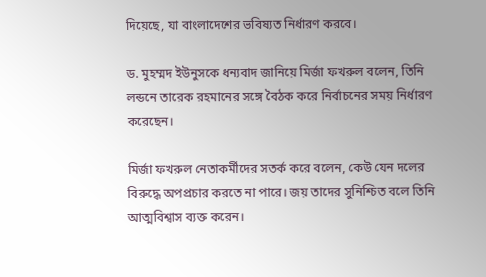দিয়েছে, যা বাংলাদেশের ভবিষ্যত নির্ধারণ করবে।

ড. মুহম্মদ ইউনুসকে ধন্যবাদ জানিয়ে মির্জা ফখরুল বলেন, তিনি লন্ডনে তারেক রহমানের সঙ্গে বৈঠক করে নির্বাচনের সময় নির্ধারণ করেছেন।

মির্জা ফখরুল নেতাকর্মীদের সতর্ক করে বলেন, কেউ যেন দলের বিরুদ্ধে অপপ্রচার করতে না পারে। জয় তাদের সুনিশ্চিত বলে তিনি আত্মবিশ্বাস ব্যক্ত করেন।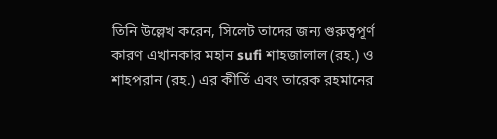তিনি উল্লেখ করেন, সিলেট তাদের জন্য গুরুত্বপূর্ণ কারণ এখানকার মহান sufi শাহজালাল (রহ.) ও শাহপরান (রহ.) এর কীর্তি এবং তারেক রহমানের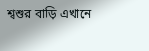শ্বশুর বাড়ি এখানে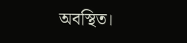অবস্থিত।